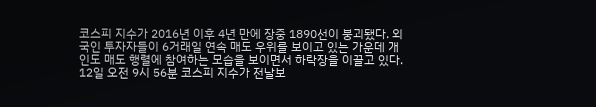코스피 지수가 2016년 이후 4년 만에 장중 1890선이 붕괴됐다. 외국인 투자자들이 6거래일 연속 매도 우위를 보이고 있는 가운데 개인도 매도 행렬에 참여하는 모습을 보이면서 하락장을 이끌고 있다.
12일 오전 9시 56분 코스피 지수가 전날보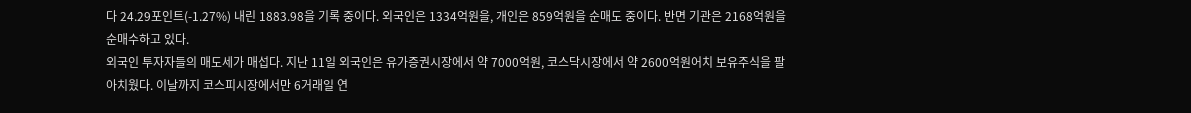다 24.29포인트(-1.27%) 내린 1883.98을 기록 중이다. 외국인은 1334억원을, 개인은 859억원을 순매도 중이다. 반면 기관은 2168억원을 순매수하고 있다.
외국인 투자자들의 매도세가 매섭다. 지난 11일 외국인은 유가증권시장에서 약 7000억원, 코스닥시장에서 약 2600억원어치 보유주식을 팔아치웠다. 이날까지 코스피시장에서만 6거래일 연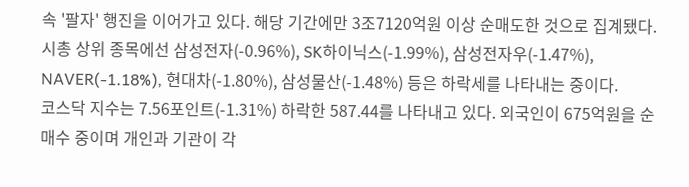속 '팔자' 행진을 이어가고 있다. 해당 기간에만 3조7120억원 이상 순매도한 것으로 집계됐다.
시총 상위 종목에선 삼성전자(-0.96%), SK하이닉스(-1.99%), 삼성전자우(-1.47%), NAVER(-1.18%), 현대차(-1.80%), 삼성물산(-1.48%) 등은 하락세를 나타내는 중이다.
코스닥 지수는 7.56포인트(-1.31%) 하락한 587.44를 나타내고 있다. 외국인이 675억원을 순매수 중이며 개인과 기관이 각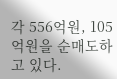각 556억원, 105억원을 순매도하고 있다.